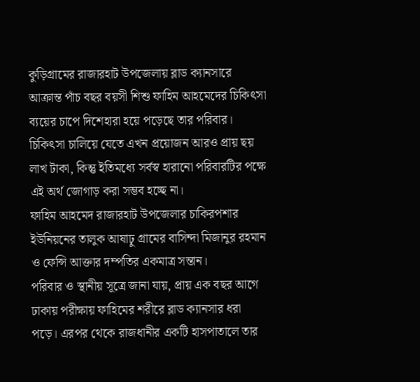কুড়িগ্রামের রাজারহাট উপজেলায় ব্লাড ক্যানসারে আক্রান্ত পাঁচ বছর বয়সী শিশু ফাহিম আহমেদের চিকিৎসা ব্যয়ের চাপে দিশেহারা হয়ে পড়েছে তার পরিবার। চিকিৎসা চালিয়ে যেতে এখন প্রয়োজন আরও প্রায় ছয় লাখ টাকা, কিন্তু ইতিমধ্যে সর্বস্ব হারানো পরিবারটির পক্ষে এই অর্থ জোগাড় করা সম্ভব হচ্ছে না।
ফাহিম আহমেদ রাজারহাট উপজেলার চাকিরপশার ইউনিয়নের তালুক আষাঢ়ু গ্রামের বাসিন্দা মিজানুর রহমান ও ফেন্সি আক্তার দম্পতির একমাত্র সন্তান।
পরিবার ও স্থানীয় সূত্রে জানা যায়, প্রায় এক বছর আগে ঢাকায় পরীক্ষায় ফাহিমের শরীরে ব্লাড ক্যানসার ধরা পড়ে। এরপর থেকে রাজধানীর একটি হাসপাতালে তার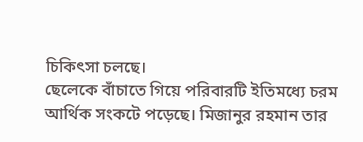চিকিৎসা চলছে।
ছেলেকে বাঁচাতে গিয়ে পরিবারটি ইতিমধ্যে চরম আর্থিক সংকটে পড়েছে। মিজানুর রহমান তার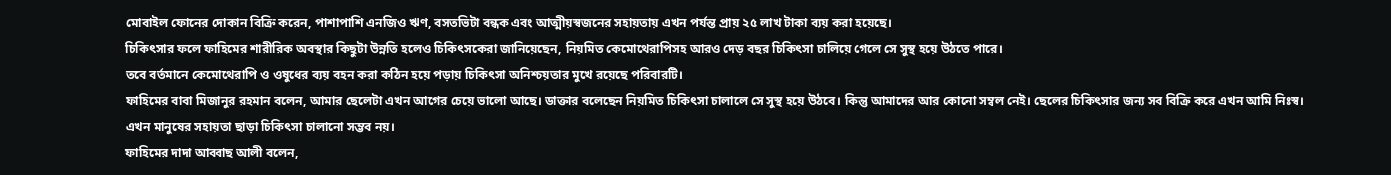মোবাইল ফোনের দোকান বিক্রি করেন, পাশাপাশি এনজিও ঋণ, বসতভিটা বন্ধক এবং আত্মীয়স্বজনের সহায়তায় এখন পর্যন্ত প্রায় ২৫ লাখ টাকা ব্যয় করা হয়েছে।
চিকিৎসার ফলে ফাহিমের শারীরিক অবস্থার কিছুটা উন্নতি হলেও চিকিৎসকেরা জানিয়েছেন, নিয়মিত কেমোথেরাপিসহ আরও দেড় বছর চিকিৎসা চালিয়ে গেলে সে সুস্থ হয়ে উঠতে পারে।
তবে বর্তমানে কেমোথেরাপি ও ওষুধের ব্যয় বহন করা কঠিন হয়ে পড়ায় চিকিৎসা অনিশ্চয়তার মুখে রয়েছে পরিবারটি।
ফাহিমের বাবা মিজানুর রহমান বলেন, আমার ছেলেটা এখন আগের চেয়ে ভালো আছে। ডাক্তার বলেছেন নিয়মিত চিকিৎসা চালালে সে সুস্থ হয়ে উঠবে। কিন্তু আমাদের আর কোনো সম্বল নেই। ছেলের চিকিৎসার জন্য সব বিক্রি করে এখন আমি নিঃস্ব। এখন মানুষের সহায়তা ছাড়া চিকিৎসা চালানো সম্ভব নয়।
ফাহিমের দাদা আব্বাছ আলী বলেন,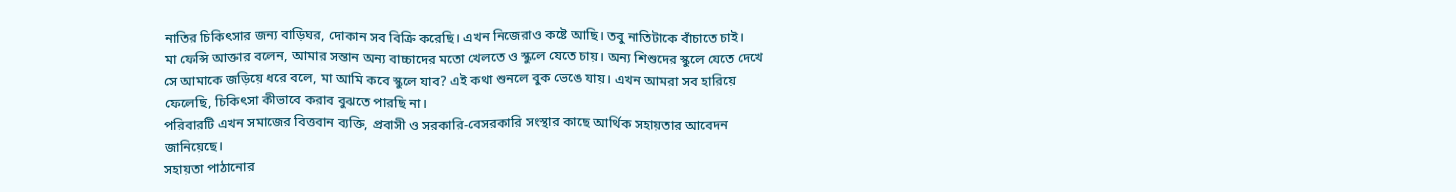নাতির চিকিৎসার জন্য বাড়িঘর, দোকান সব বিক্রি করেছি। এখন নিজেরাও কষ্টে আছি। তবু নাতিটাকে বাঁচাতে চাই।
মা ফেন্সি আক্তার বলেন, আমার সন্তান অন্য বাচ্চাদের মতো খেলতে ও স্কুলে যেতে চায়। অন্য শিশুদের স্কুলে যেতে দেখে সে আমাকে জড়িয়ে ধরে বলে, মা আমি কবে স্কুলে যাব? এই কথা শুনলে বুক ভেঙে যায়। এখন আমরা সব হারিয়ে ফেলেছি, চিকিৎসা কীভাবে করাব বুঝতে পারছি না।
পরিবারটি এখন সমাজের বিত্তবান ব্যক্তি, প্রবাসী ও সরকারি-বেসরকারি সংস্থার কাছে আর্থিক সহায়তার আবেদন জানিয়েছে।
সহায়তা পাঠানোর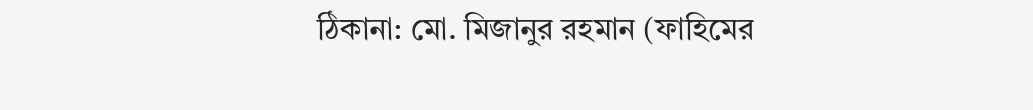ঠিকানা: মো. মিজানুর রহমান (ফাহিমের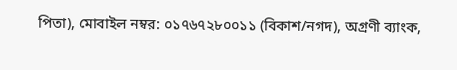পিতা), মোবাইল নম্বর: ০১৭৬৭২৮০০১১ (বিকাশ/নগদ), অগ্রণী ব্যাংক,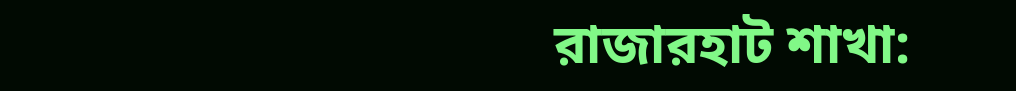রাজারহাট শাখা: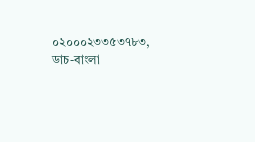০২০০০২৩৩৫৩৭৮৩, ডাচ-বাংলা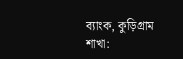ব্যাংক, কুড়িগ্রাম শাখা: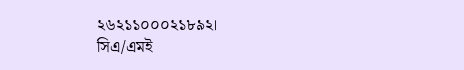২৬২১১০০০২১৮৯২।
সিএ/এমই